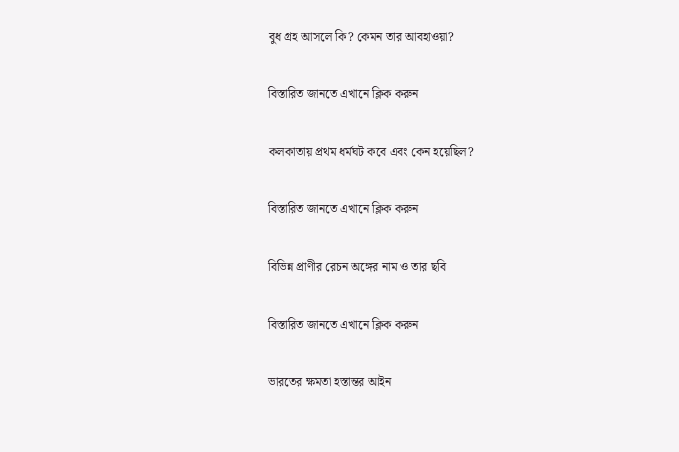বুধ গ্রহ আসলে কি? কেমন তার আবহাওয়া?

বিস্তারিত জানতে এখানে ক্লিক করুন

কলকাতায় প্রথম ধর্মঘট কবে এবং কেন হয়েছিল?

বিস্তারিত জানতে এখানে ক্লিক করুন

বিভিন্ন প্রাণীর রেচন অঙ্গের নাম ও তার ছবি

বিস্তারিত জানতে এখানে ক্লিক করুন

ভারতের ক্ষমতা হস্তান্তর আইন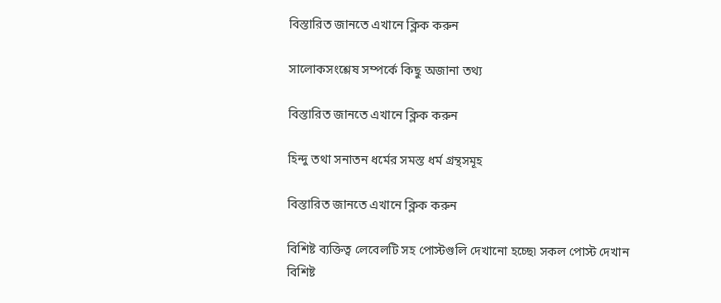বিস্তারিত জানতে এখানে ক্লিক করুন

সালোকসংশ্লেষ সম্পর্কে কিছু অজানা তথ্য

বিস্তারিত জানতে এখানে ক্লিক করুন

হিন্দু তথা সনাতন ধর্মের সমস্ত ধর্ম গ্রন্থসমূহ

বিস্তারিত জানতে এখানে ক্লিক করুন

বিশিষ্ট ব্যক্তিত্ব লেবেলটি সহ পোস্টগুলি দেখানো হচ্ছে৷ সকল পোস্ট দেখান
বিশিষ্ট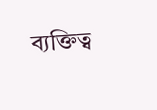ব্যক্তিত্ব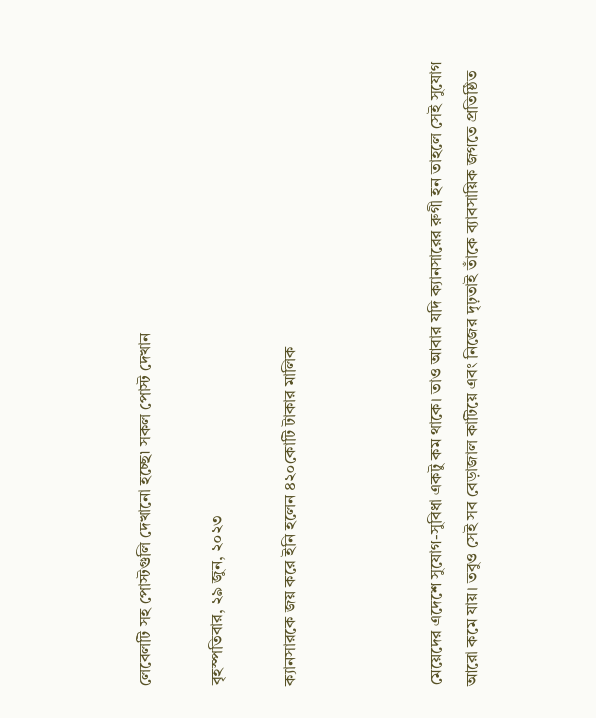লেবেলটি সহ পোস্টগুলি দেখানো হচ্ছে৷ সকল পোস্ট দেখান

বৃহস্পতিবার, ২৯ জুন, ২০২৩

ক্যানসারকে জয় করে ইনি হলেন ৪২০কোটি টাকার মালিক



মেয়েদের এদেশে সুযোগ-সুবিধা একটু কম থাকে। তাও আবার যদি ক্যানসারের রুগী হন তাহলে সেই সুযোগ আরো কমে যায়। তবুও সেই সব বেড়াজাল কাটিয়ে এবং নিজের দৃঢ়তাই তাঁকে ব্যাবসায়িক জগতে প্রতিষ্ঠিত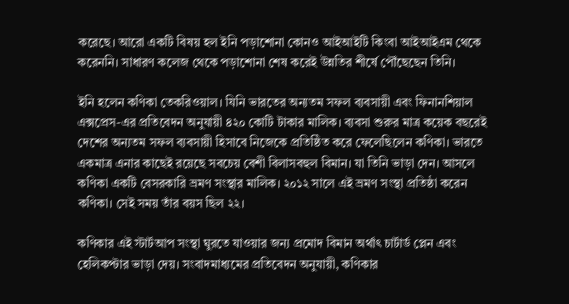করেছে। আরো একটি বিষয় হল ইনি পড়াশোনা কোনও আইআইটি কিংবা আইআইএম থেকে করেননি। সাধারণ কলেজ থেকে পড়াশোনা শেষ করেই উন্নতির শীর্ষে পৌঁছেছেন তিনি।

ইনি হলেন কণিকা তেকরিওয়াল। যিনি ভারতের অন্যতম সফল ব্যবসায়ী এবং ফিনানশিয়াল এক্সপ্রেস-এর প্রতিবেদন অনুযায়ী ৪২০ কোটি টাকার মালিক। ব্যবসা শুরুর মাত্র কয়েক বছরেই দেশের অন্যতম সফল ব্যবসায়ী হিসাবে নিজেকে প্রতিষ্ঠিত করে ফেলেছিলেন কণিকা। ভারতে একমাত্র এনার কাছেই রয়েছে সবচেয় বেশী বিলাসবহুল বিমান। যা তিনি ভাড়া দেন। আসলে কণিকা একটি বেসরকারি ভ্রমণ সংস্থার মালিক। ২০১২ সালে এই ভ্রমণ সংস্থা প্রতিষ্ঠা করেন কণিকা। সেই সময় তাঁর বয়স ছিল ২২।

কণিকার এই স্টার্টআপ সংস্থা ঘুরতে যাওয়ার জন্য প্রমোদ বিমান অর্থাৎ চার্টার্ড প্লেন এবং হেলিকপ্টার ভাড়া দেয়। সংবাদমাধ্যমের প্রতিবেদন অনুযায়ী, কণিকার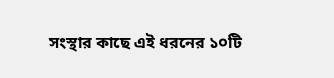সংস্থার কাছে এই ধরনের ১০টি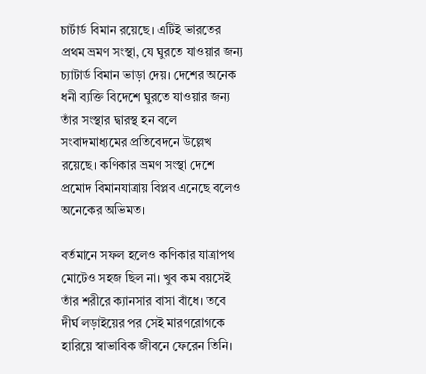চার্টার্ড বিমান রয়েছে। এটিই ভারতের প্রথম ভ্রমণ সংস্থা, যে ঘুরতে যাওয়ার জন্য চ্যাটার্ড বিমান ভাড়া দেয়। দেশের অনেক ধনী ব্যক্তি বিদেশে ঘুরতে যাওয়ার জন্য তাঁর সংস্থার দ্বারস্থ হন বলে সংবাদমাধ্যমের প্রতিবেদনে উল্লেখ রয়েছে। কণিকার ভ্রমণ সংস্থা দেশে প্রমোদ বিমানযাত্রায় বিপ্লব এনেছে বলেও অনেকের অভিমত।

বর্তমানে সফল হলেও কণিকার যাত্রাপথ মোটেও সহজ ছিল না। খুব কম বয়সেই তাঁর শরীরে ক্যানসার বাসা বাঁধে। তবে দীর্ঘ লড়াইয়ের পর সেই মারণরোগকে হারিয়ে স্বাভাবিক জীবনে ফেরেন তিনি।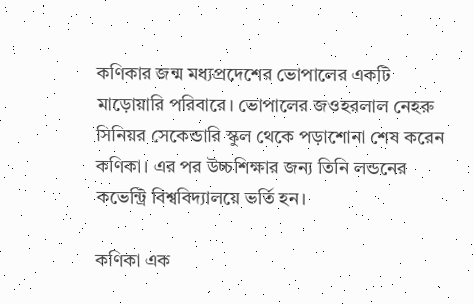কণিকার জন্ম মধ্যপ্রদেশের ভোপালের একটি মাড়োয়ারি পরিবারে। ভোপালের জওহরলাল নেহরু সিনিয়র সেকেন্ডারি স্কুল থেকে পড়াশোনা শেষ করেন কণিকা। এর পর উচ্চশিক্ষার জন্য তিনি লন্ডনের কভেন্ট্রি বিশ্ববিদ্যালয়ে ভর্তি হন।

কণিকা এক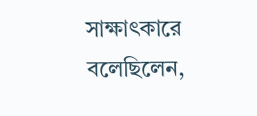সাক্ষাৎকারে বলেছিলেন,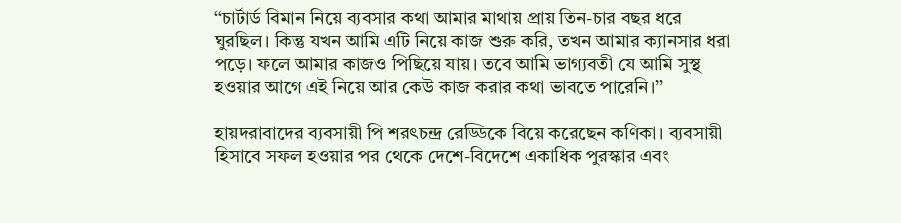‘‘চার্টার্ড বিমান নিয়ে ব্যবসার কথা আমার মাথায় প্রায় তিন-চার বছর ধরে ঘুরছিল। কিন্তু যখন আমি এটি নিয়ে কাজ শুরু করি, তখন আমার ক্যানসার ধরা পড়ে। ফলে আমার কাজও পিছিয়ে যায়। তবে আমি ভাগ্যবতী যে আমি সুস্থ হওয়ার আগে এই নিয়ে আর কেউ কাজ করার কথা ভাবতে পারেনি।’’

হায়দরাবাদের ব্যবসায়ী পি শরৎচন্দ্র রেড্ডিকে বিয়ে করেছেন কণিকা। ব্যবসায়ী হিসাবে সফল হওয়ার পর থেকে দেশে-বিদেশে একাধিক পুরস্কার এবং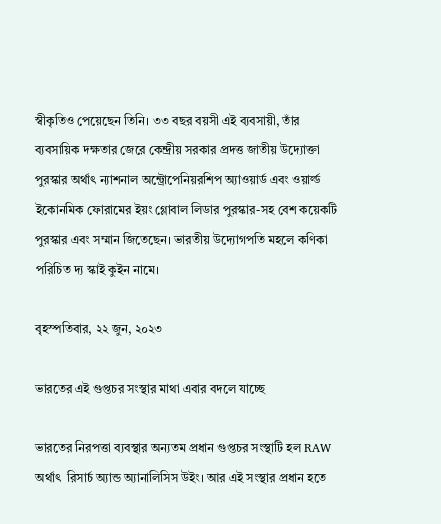স্বীকৃতিও পেয়েছেন তিনি। ৩৩ বছর বয়সী এই ব্যবসায়ী, তাঁর ব্যবসায়িক দক্ষতার জেরে কেন্দ্রীয় সরকার প্রদত্ত জাতীয় উদ্যোক্তা পুরস্কার অর্থাৎ ন্যাশনাল অন্ট্রোপেনিয়রশিপ অ্যাওয়ার্ড এবং ওয়ার্ল্ড ইকোনমিক ফোরামের ইয়ং গ্লোবাল লিডার পুরস্কার-সহ বেশ কয়েকটি পুরস্কার এবং সম্মান জিতেছেন। ভারতীয় উদ্যোগপতি মহলে কণিকা পরিচিত দ্য স্কাই কুইন নামে।

বৃহস্পতিবার, ২২ জুন, ২০২৩

ভারতের এই গুপ্তচর সংস্থার মাথা এবার বদলে যাচ্ছে

ভারতের নিরপত্তা ব্যবস্থার অন্যতম প্রধান গুপ্তচর সংস্থাটি হল RAW অর্থাৎ  রিসার্চ অ্যান্ড অ্যানালিসিস উইং। আর এই সংস্থার প্রধান হতে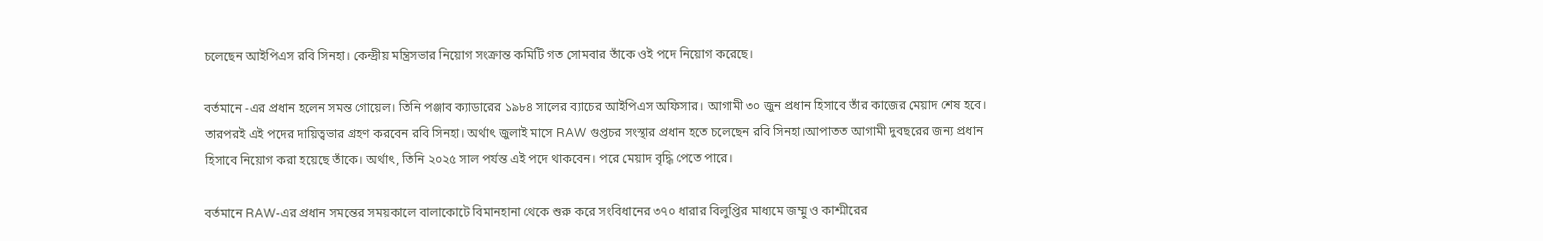চলেছেন আইপিএস রবি সিনহা। কেন্দ্রীয় মন্ত্রিসভার নিয়োগ সংক্রান্ত কমিটি গত সোমবার তাঁকে ওই পদে নিয়োগ করেছে।

বর্তমানে -এর প্রধান হলেন সমন্ত গোয়েল। তিনি পঞ্জাব ক্যাডারের ১৯৮৪ সালের ব্যাচের আইপিএস অফিসার। আগামী ৩০ জুন প্রধান হিসাবে তাঁর কাজের মেয়াদ শেষ হবে। তারপরই এই পদের দায়িত্বভার গ্রহণ করবেন রবি সিনহা। অর্থাৎ জুলাই মাসে RAW গুপ্তচর সংস্থার প্রধান হতে চলেছেন রবি সিনহা।আপাতত আগামী দুবছরের জন্য প্রধান হিসাবে নিয়োগ করা হয়েছে তাঁকে। অর্থাৎ, তিনি ২০২৫ সাল পর্যন্ত এই পদে থাকবেন। পরে মেয়াদ বৃদ্ধি পেতে পারে।

বর্তমানে RAW-এর প্রধান সমন্তের সময়কালে বালাকোটে বিমানহানা থেকে শুরু করে সংবিধানের ৩৭০ ধারার বিলুপ্তির মাধ্যমে জম্মু ও কাশ্মীরের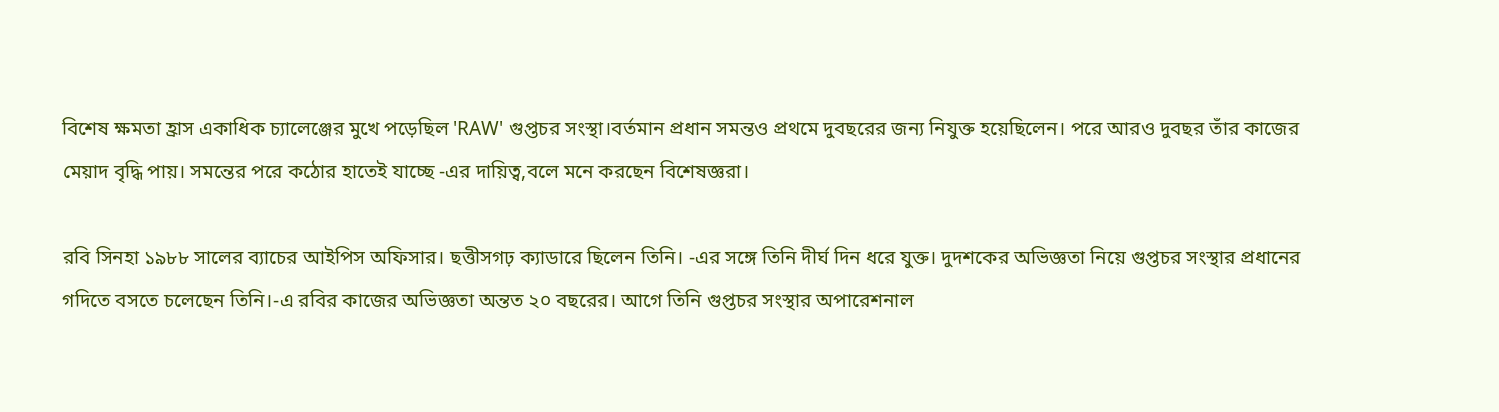বিশেষ ক্ষমতা হ্রাস একাধিক চ্যালেঞ্জের মুখে পড়েছিল 'RAW' গুপ্তচর সংস্থা।বর্তমান প্রধান সমন্তও প্রথমে দুবছরের জন্য নিযুক্ত হয়েছিলেন। পরে আরও দুবছর তাঁর কাজের মেয়াদ বৃদ্ধি পায়। সমন্তের পরে কঠোর হাতেই যাচ্ছে -এর দায়িত্ব,বলে মনে করছেন বিশেষজ্ঞরা।

রবি সিনহা ১৯৮৮ সালের ব্যাচের আইপিস অফিসার। ছত্তীসগঢ় ক্যাডারে ছিলেন তিনি। -এর সঙ্গে তিনি দীর্ঘ দিন ধরে যুক্ত। দুদশকের অভিজ্ঞতা নিয়ে গুপ্তচর সংস্থার প্রধানের গদিতে বসতে চলেছেন তিনি।-এ রবির কাজের অভিজ্ঞতা অন্তত ২০ বছরের। আগে তিনি গুপ্তচর সংস্থার অপারেশনাল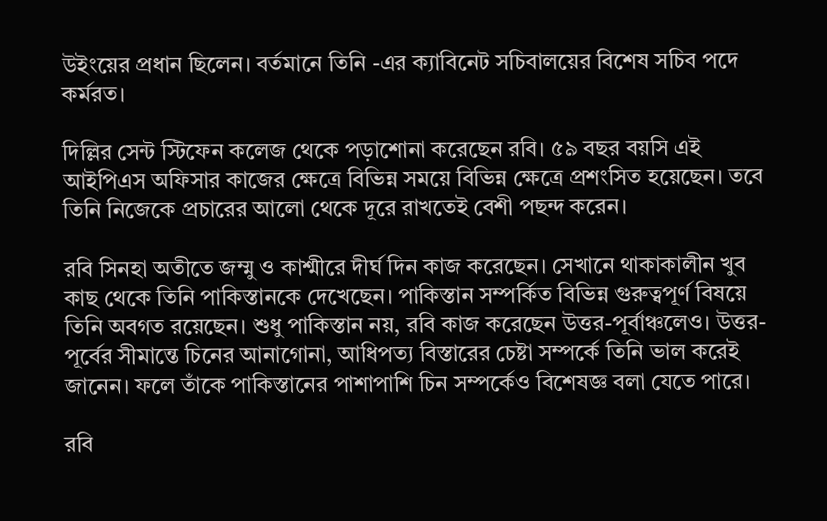উইংয়ের প্রধান ছিলেন। বর্তমানে তিনি -এর ক্যাবিনেট সচিবালয়ের বিশেষ সচিব পদে কর্মরত।

দিল্লির সেন্ট স্টিফেন কলেজ থেকে পড়াশোনা করেছেন রবি। ৫৯ বছর বয়সি এই আইপিএস অফিসার কাজের ক্ষেত্রে বিভিন্ন সময়ে বিভিন্ন ক্ষেত্রে প্রশংসিত হয়েছেন। তবে তিনি নিজেকে প্রচারের আলো থেকে দূরে রাখতেই বেশী পছন্দ করেন।

রবি সিনহা অতীতে জম্মু ও কাশ্মীরে দীর্ঘ দিন কাজ করেছেন। সেখানে থাকাকালীন খুব কাছ থেকে তিনি পাকিস্তানকে দেখেছেন। পাকিস্তান সম্পর্কিত বিভিন্ন গুরুত্বপূর্ণ বিষয়ে তিনি অবগত রয়েছেন। শুধু পাকিস্তান নয়, রবি কাজ করেছেন উত্তর-পূর্বাঞ্চলেও। উত্তর-পূর্বের সীমান্তে চিনের আনাগোনা, আধিপত্য বিস্তারের চেষ্টা সম্পর্কে তিনি ভাল করেই জানেন। ফলে তাঁকে পাকিস্তানের পাশাপাশি চিন সম্পর্কেও বিশেষজ্ঞ বলা যেতে পারে।

রবি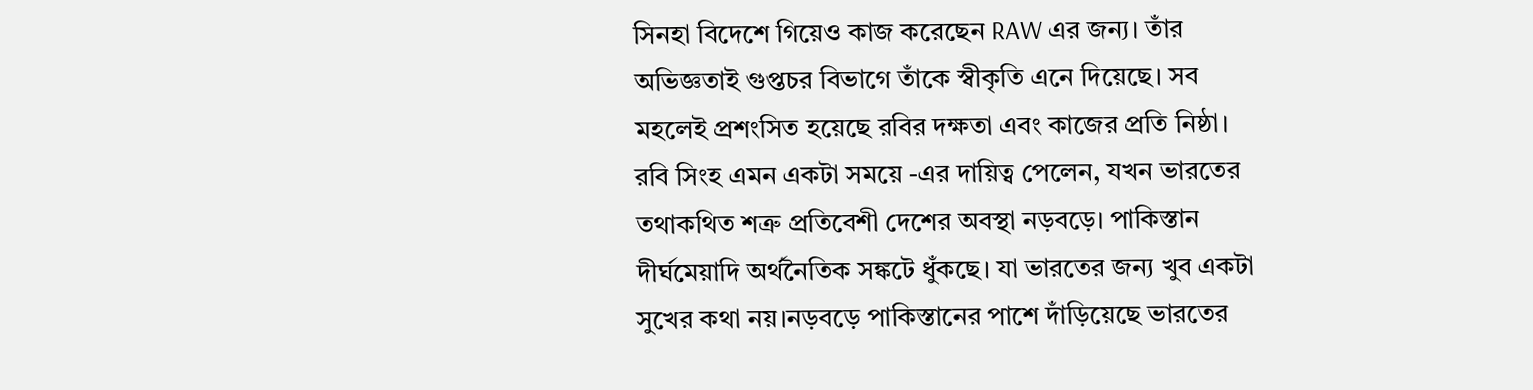সিনহা বিদেশে গিয়েও কাজ করেছেন RAW এর জন্য। তাঁর অভিজ্ঞতাই গুপ্তচর বিভাগে তাঁকে স্বীকৃতি এনে দিয়েছে। সব মহলেই প্রশংসিত হয়েছে রবির দক্ষতা এবং কাজের প্রতি নিষ্ঠা। রবি সিংহ এমন একটা সময়ে -এর দায়িত্ব পেলেন, যখন ভারতের তথাকথিত শত্রু প্রতিবেশী দেশের অবস্থা নড়বড়ে। পাকিস্তান দীর্ঘমেয়াদি অর্থনৈতিক সঙ্কটে ধুঁকছে। যা ভারতের জন্য খুব একটা সুখের কথা নয়।নড়বড়ে পাকিস্তানের পাশে দাঁড়িয়েছে ভারতের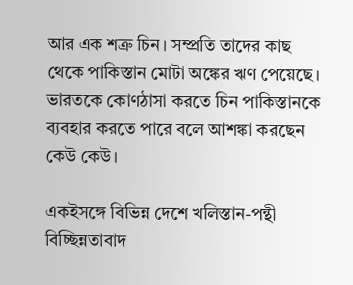আর এক শত্রু চিন। সম্প্রতি তাদের কাছ থেকে পাকিস্তান মোটা অঙ্কের ঋণ পেয়েছে। ভারতকে কোণঠাসা করতে চিন পাকিস্তানকে ব্যবহার করতে পারে বলে আশঙ্কা করছেন কেউ কেউ।

একইসঙ্গে বিভিন্ন দেশে খলিস্তান-পন্থী বিচ্ছিন্নতাবাদ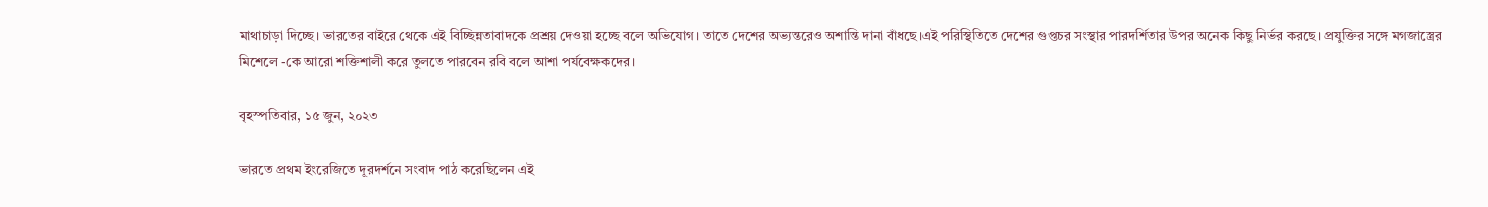মাথাচাড়া দিচ্ছে। ভারতের বাইরে থেকে এই বিচ্ছিন্নতাবাদকে প্রশ্রয় দেওয়া হচ্ছে বলে অভিযোগ। তাতে দেশের অভ্যন্তরেও অশান্তি দানা বাঁধছে।এই পরিস্থিতিতে দেশের গুপ্তচর সংস্থার পারদর্শিতার উপর অনেক কিছু নির্ভর করছে। প্রযুক্তির সঙ্গে মগজাস্ত্রের মিশেলে -কে আরো শক্তিশালী করে তুলতে পারবেন রবি বলে আশা পর্যবেক্ষকদের।

বৃহস্পতিবার, ১৫ জুন, ২০২৩

ভারতে প্রথম ইংরেজিতে দূরদর্শনে সংবাদ পাঠ করেছিলেন এই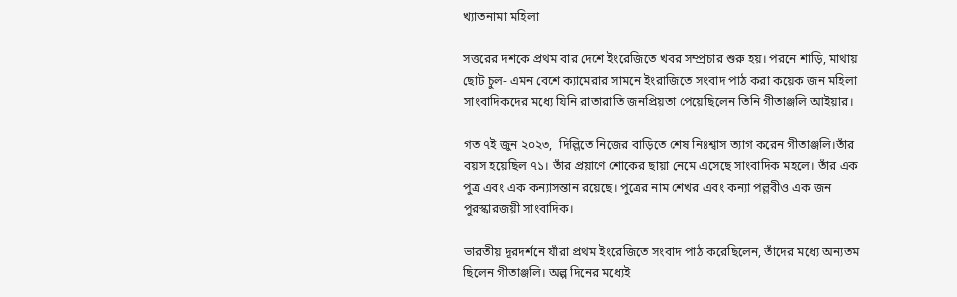খ্যাতনামা মহিলা

সত্তরের দশকে প্রথম বার দেশে ইংরেজিতে খবর সম্প্রচার শুরু হয়। পরনে শাড়ি, মাথায় ছোট চুল- এমন বেশে ক্যামেরার সামনে ইংরাজিতে সংবাদ পাঠ করা কয়েক জন মহিলা সাংবাদিকদের মধ্যে যিনি রাতারাতি জনপ্রিয়তা পেয়েছিলেন তিনি গীতাঞ্জলি আইয়ার।

গত ৭ই জুন ২০২৩,  দিল্লিতে নিজের বাড়িতে শেষ নিঃশ্বাস ত্যাগ করেন গীতাঞ্জলি।তাঁর বয়স হয়েছিল ৭১। তাঁর প্রয়াণে শোকের ছায়া নেমে এসেছে সাংবাদিক মহলে। তাঁর এক পুত্র এবং এক কন্যাসন্তান রয়েছে। পুত্রের নাম শেখর এবং কন্যা পল্লবীও এক জন পুরস্কারজয়ী সাংবাদিক।

ভারতীয় দূরদর্শনে যাঁরা প্রথম ইংরেজিতে সংবাদ পাঠ করেছিলেন, তাঁদের মধ্যে অন্যতম ছিলেন গীতাঞ্জলি। অল্প দিনের মধ্যেই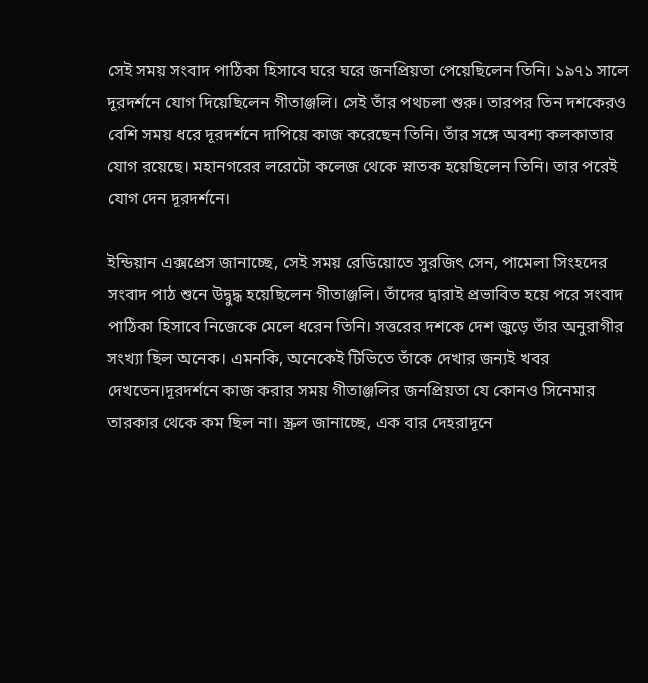সেই সময় সংবাদ পাঠিকা হিসাবে ঘরে ঘরে জনপ্রিয়তা পেয়েছিলেন তিনি। ১৯৭১ সালে দূরদর্শনে যোগ দিয়েছিলেন গীতাঞ্জলি। সেই তাঁর পথচলা শুরু। তারপর তিন দশকেরও বেশি সময় ধরে দূরদর্শনে দাপিয়ে কাজ করেছেন তিনি। তাঁর সঙ্গে অবশ্য কলকাতার যোগ রয়েছে। মহানগরের লরেটো কলেজ থেকে স্নাতক হয়েছিলেন তিনি। তার পরেই যোগ দেন দূরদর্শনে।

ইন্ডিয়ান এক্সপ্রেস জানাচ্ছে, সেই সময় রেডিয়োতে সুরজিৎ সেন, পামেলা সিংহদের সংবাদ পাঠ শুনে উদ্বুদ্ধ হয়েছিলেন গীতাঞ্জলি। তাঁদের দ্বারাই প্রভাবিত হয়ে পরে সংবাদ পাঠিকা হিসাবে নিজেকে মেলে ধরেন তিনি। সত্তরের দশকে দেশ জুড়ে তাঁর অনুরাগীর সংখ্যা ছিল অনেক। এমনকি, অনেকেই টিভিতে তাঁকে দেখার জন্যই খবর দেখতেন।দূরদর্শনে কাজ করার সময় গীতাঞ্জলির জনপ্রিয়তা যে কোনও সিনেমার তারকার থেকে কম ছিল না। স্ক্রল জানাচ্ছে, এক বার দেহরাদূনে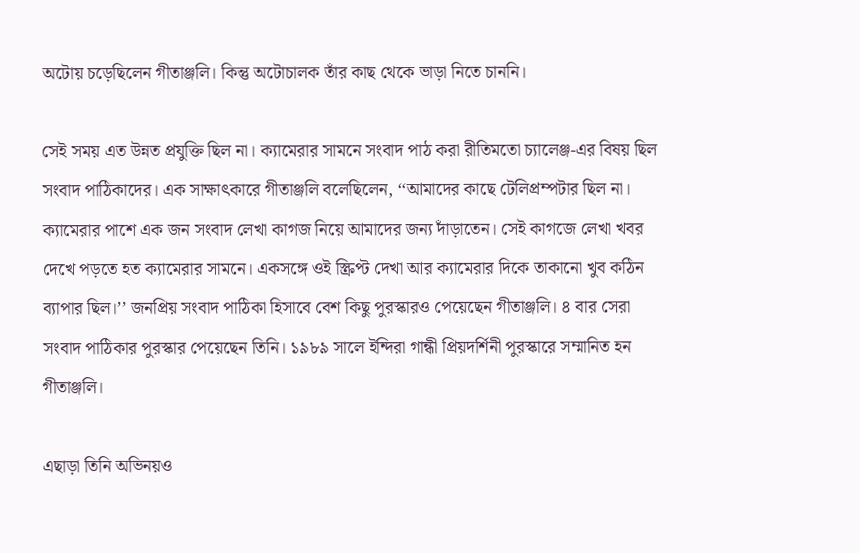অটোয় চড়েছিলেন গীতাঞ্জলি। কিন্তু অটোচালক তাঁর কাছ থেকে ভাড়া নিতে চাননি।

সেই সময় এত উন্নত প্রযুক্তি ছিল না। ক্যামেরার সামনে সংবাদ পাঠ করা রীতিমতো চ্যালেঞ্জ-এর বিষয় ছিল সংবাদ পাঠিকাদের। এক সাক্ষাৎকারে গীতাঞ্জলি বলেছিলেন, ‘‘আমাদের কাছে টেলিপ্রম্পটার ছিল না। ক্যামেরার পাশে এক জন সংবাদ লেখা কাগজ নিয়ে আমাদের জন্য দাঁড়াতেন। সেই কাগজে লেখা খবর দেখে পড়তে হত ক্যামেরার সামনে। একসঙ্গে ওই স্ক্রিপ্ট দেখা আর ক্যামেরার দিকে তাকানো খুব কঠিন ব্যাপার ছিল।’’ জনপ্রিয় সংবাদ পাঠিকা হিসাবে বেশ কিছু পুরস্কারও পেয়েছেন গীতাঞ্জলি। ৪ বার সেরা সংবাদ পাঠিকার পুরস্কার পেয়েছেন তিনি। ১৯৮৯ সালে ইন্দিরা গান্ধী প্রিয়দর্শিনী পুরস্কারে সম্মানিত হন গীতাঞ্জলি।

এছাড়া তিনি অভিনয়ও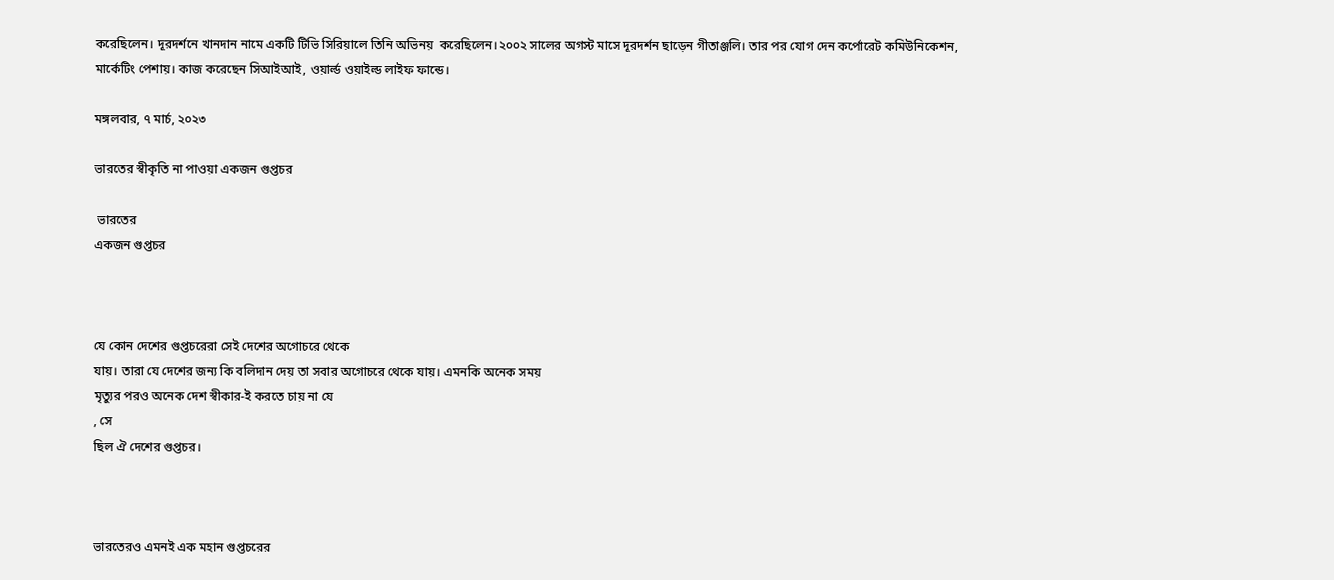করেছিলেন। দূরদর্শনে খানদান নামে একটি টিভি সিরিয়ালে তিনি অভিনয়  করেছিলেন।২০০২ সালের অগস্ট মাসে দূরদর্শন ছাড়েন গীতাঞ্জলি। তার পর যোগ দেন কর্পোরেট কমিউনিকেশন, মার্কেটিং পেশায়। কাজ করেছেন সিআইআই, ওয়ার্ল্ড ওয়াইল্ড লাইফ ফান্ডে।

মঙ্গলবার, ৭ মার্চ, ২০২৩

ভারতের স্বীকৃতি না পাওয়া একজন গুপ্তচর

 ভারতের
একজন গুপ্তচর



যে কোন দেশের গুপ্তচরেরা সেই দেশের অগোচরে থেকে
যায়। তারা যে দেশের জন্য কি বলিদান দেয় তা সবার অগোচরে থেকে যায়। এমনকি অনেক সময়
মৃত্যুর পরও অনেক দেশ স্বীকার-ই করতে চায় না যে
, সে
ছিল ঐ দেশের গুপ্তচর।



ভারতেরও এমনই এক মহান গুপ্তচরের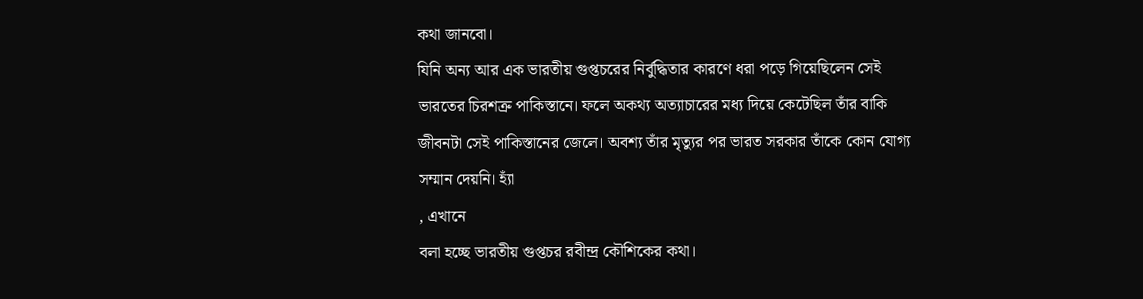কথা জানবো।
যিনি অন্য আর এক ভারতীয় গুপ্তচরের নির্বুদ্ধিতার কারণে ধরা পড়ে গিয়েছিলেন সেই
ভারতের চিরশত্রু পাকিস্তানে। ফলে অকথ্য অত্যাচারের মধ্য দিয়ে কেটেছিল তাঁর বাকি
জীবনটা সেই পাকিস্তানের জেলে। অবশ্য তাঁর মৃত্যুর পর ভারত সরকার তাঁকে কোন যোগ্য
সম্মান দেয়নি। হ্যাঁ
, এখানে
বলা হচ্ছে ভারতীয় গুপ্তচর রবীন্দ্র কৌশিকের কথা।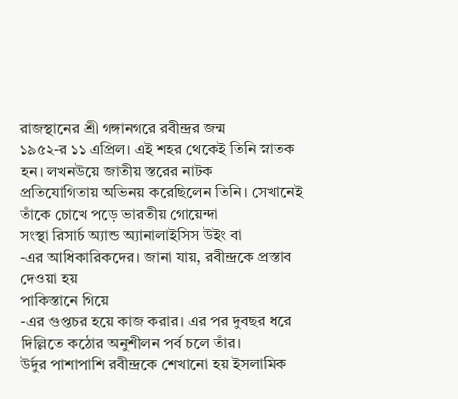রাজস্থানের শ্রী গঙ্গানগরে রবীন্দ্রর জন্ম
১৯৫২-র ১১ এপ্রিল। এই শহর থেকেই তিনি স্নাতক হন। লখনউয়ে জাতীয় স্তরের নাটক
প্রতিযোগিতায় অভিনয় করেছিলেন তিনি। সেখানেই তাঁকে চোখে পড়ে ভারতীয় গোয়েন্দা
সংস্থা রিসার্চ অ্যান্ড অ্যানালাইসিস উইং বা
-এর আধিকারিকদের। জানা যায়, রবীন্দ্রকে প্রস্তাব দেওয়া হয়
পাকিস্তানে গিয়ে
-এর গুপ্তচর হয়ে কাজ করার। এর পর দুবছর ধরে দিল্লিতে কঠোর অনুশীলন পর্ব চলে তাঁর।
উর্দুর পাশাপাশি রবীন্দ্রকে শেখানো হয় ইসলামিক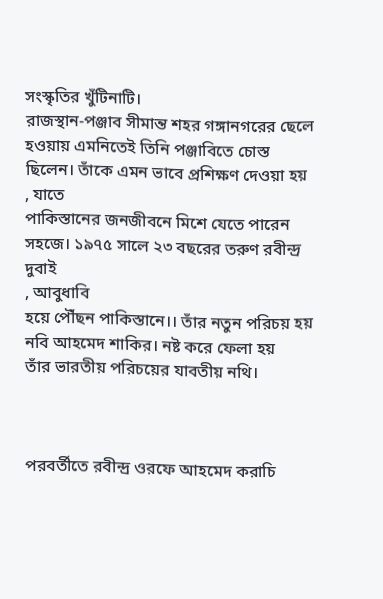সংস্কৃতির খুঁটিনাটি।
রাজস্থান-পঞ্জাব সীমান্ত শহর গঙ্গানগরের ছেলে হওয়ায় এমনিতেই তিনি পঞ্জাবিতে চোস্ত
ছিলেন। তাঁকে এমন ভাবে প্রশিক্ষণ দেওয়া হয়
, যাতে
পাকিস্তানের জনজীবনে মিশে যেতে পারেন সহজে। ১৯৭৫ সালে ২৩ বছরের তরুণ রবীন্দ্র
দুবাই
, আবুধাবি
হয়ে পৌঁছন পাকিস্তানে।। তাঁর নতুন পরিচয় হয় নবি আহমেদ শাকির। নষ্ট করে ফেলা হয়
তাঁর ভারতীয় পরিচয়ের যাবতীয় নথি।



পরবর্তীতে রবীন্দ্র ওরফে আহমেদ করাচি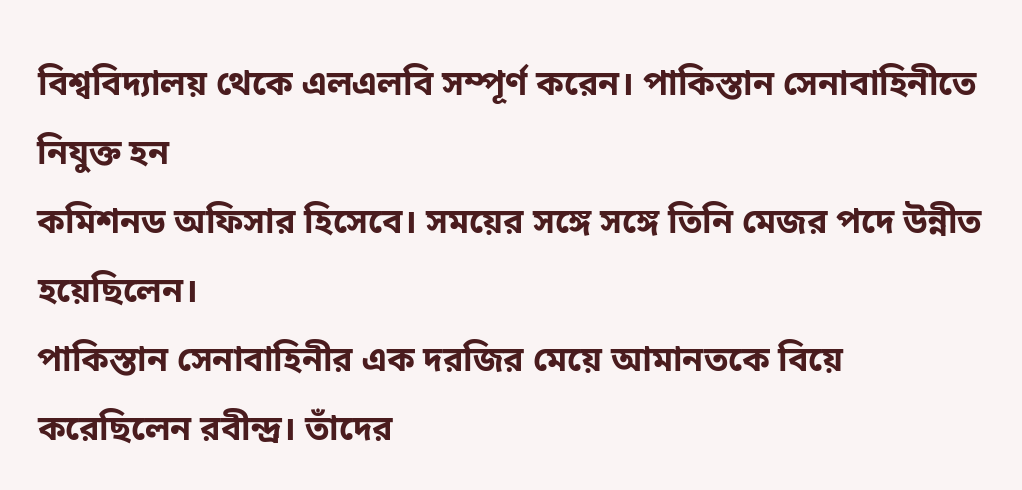বিশ্ববিদ্যালয় থেকে এলএলবি সম্পূর্ণ করেন। পাকিস্তান সেনাবাহিনীতে নিযুক্ত হন
কমিশনড অফিসার হিসেবে। সময়ের সঙ্গে সঙ্গে তিনি মেজর পদে উন্নীত হয়েছিলেন।
পাকিস্তান সেনাবাহিনীর এক দরজির মেয়ে আমানতকে বিয়ে করেছিলেন রবীন্দ্র। তাঁদের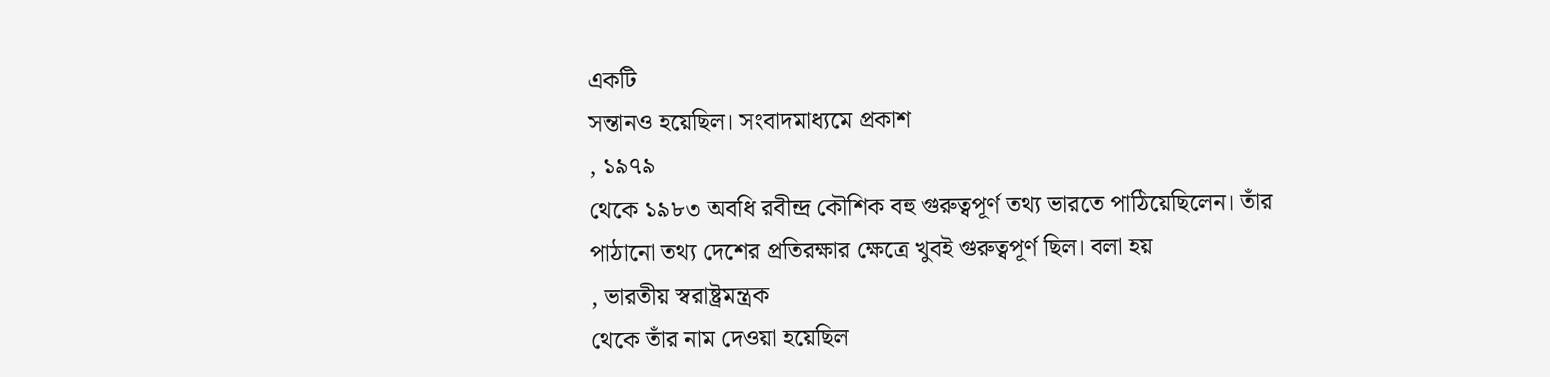একটি
সন্তানও হয়েছিল। সংবাদমাধ্যমে প্রকাশ
, ১৯৭৯
থেকে ১৯৮৩ অবধি রবীন্দ্র কৌশিক বহু গুরুত্বপূর্ণ তথ্য ভারতে পাঠিয়েছিলেন। তাঁর
পাঠানো তথ্য দেশের প্রতিরক্ষার ক্ষেত্রে খুবই গুরুত্বপূর্ণ ছিল। বলা হয়
, ভারতীয় স্বরাষ্ট্রমন্ত্রক
থেকে তাঁর নাম দেওয়া হয়েছিল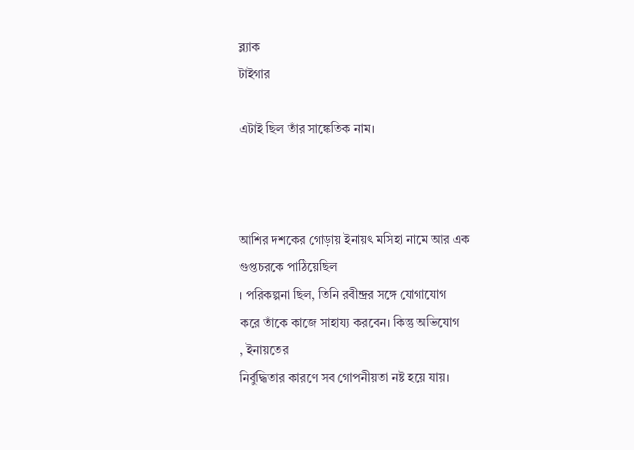ব্ল্যাক
টাইগার

এটাই ছিল তাঁর সাঙ্কেতিক নাম।



আশির দশকের গোড়ায় ইনায়ৎ মসিহা নামে আর এক
গুপ্তচরকে পাঠিয়েছিল
। পরিকল্পনা ছিল, তিনি রবীন্দ্রর সঙ্গে যোগাযোগ
করে তাঁকে কাজে সাহায্য করবেন। কিন্তু অভিযোগ
, ইনায়তের
নির্বুদ্ধিতার কারণে সব গোপনীয়তা নষ্ট হয়ে যায়।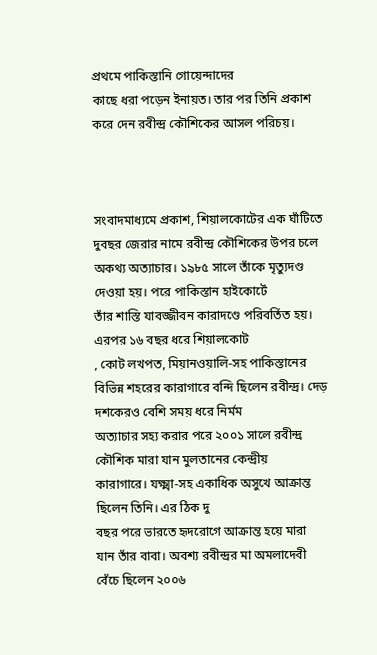প্রথমে পাকিস্তানি গোয়েন্দাদের
কাছে ধরা পড়েন ইনায়ত। তার পর তিনি প্রকাশ করে দেন রবীন্দ্র কৌশিকের আসল পরিচয়।



সংবাদমাধ্যমে প্রকাশ, শিয়ালকোটের এক ঘাঁটিতে দুবছর জেরার নামে রবীন্দ্র কৌশিকের উপর চলে
অকথ্য অত্যাচার। ১৯৮৫ সালে তাঁকে মৃত্যুদণ্ড দেওয়া হয়। পরে পাকিস্তান হাইকোর্টে
তাঁর শাস্তি যাবজ্জীবন কারাদণ্ডে পরিবর্তিত হয়। এরপর ১৬ বছর ধরে শিয়ালকোট
, কোট লখপত, মিয়ানওয়ালি-সহ পাকিস্তানের
বিভিন্ন শহরের কারাগারে বন্দি ছিলেন রবীন্দ্র। দেড় দশকেরও বেশি সময় ধরে নির্মম
অত্যাচার সহ্য করার পরে ২০০১ সালে রবীন্দ্র কৌশিক মারা যান মুলতানের কেন্দ্রীয়
কারাগারে। যক্ষ্মা-সহ একাধিক অসুখে আক্রান্ত ছিলেন তিনি। এর ঠিক দু
বছর পরে ভারতে হৃদরোগে আক্রান্ত হয়ে মারা
যান তাঁর বাবা। অবশ্য রবীন্দ্রর মা অমলাদেবী বেঁচে ছিলেন ২০০৬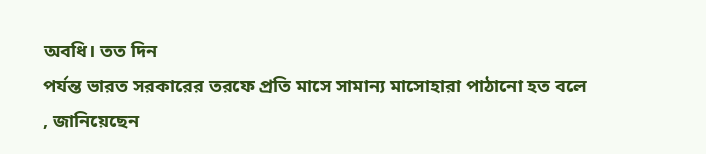অবধি। তত দিন
পর্যন্ত ভারত সরকারের তরফে প্রতি মাসে সামান্য মাসোহারা পাঠানো হত বলে
, জানিয়েছেন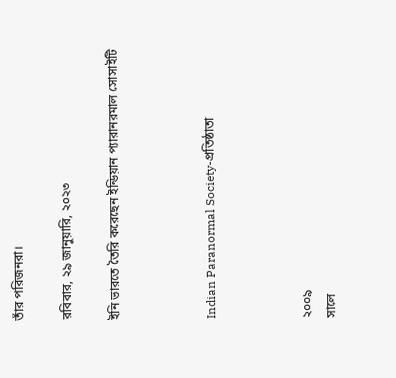তাঁর পরিজনরা।

রবিবার, ২৯ জানুয়ারি, ২০২৩

ইনি ভারতে তৈরি করেছেন ইন্ডিয়ান প্যারানরমাল সোসাইটি



Indian Paranormal Society-প্রতিষ্ঠাতা



২০০৯
সালে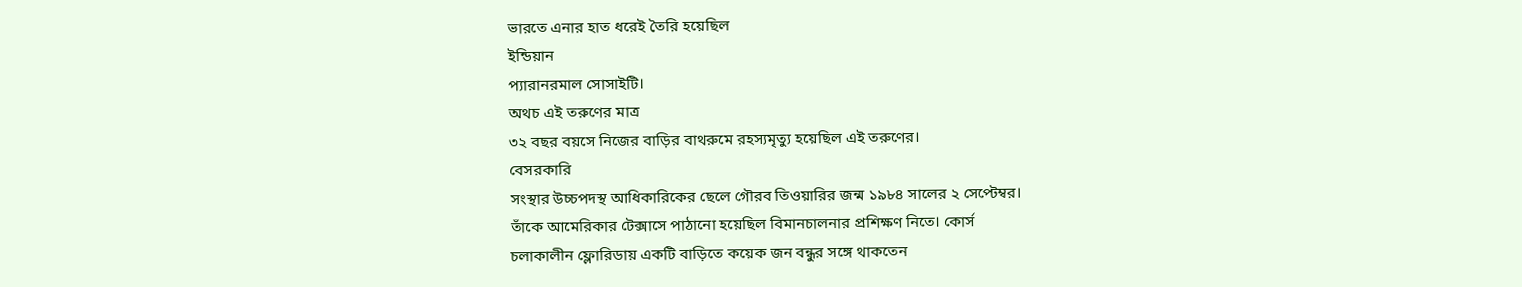ভারতে এনার হাত ধরেই তৈরি হয়েছিল
ইন্ডিয়ান
প্যারানরমাল সোসাইটি।
অথচ এই তরুণের মাত্র
৩২ বছর বয়সে নিজের বাড়ির বাথরুমে রহস্যমৃত্যু হয়েছিল এই তরুণের।
বেসরকারি
সংস্থার উচ্চপদস্থ আধিকারিকের ছেলে গৌরব তিওয়ারির জন্ম ১৯৮৪ সালের ২ সেপ্টেম্বর।
তাঁকে আমেরিকার টেক্সাসে পাঠানো হয়েছিল বিমানচালনার প্রশিক্ষণ নিতে। কোর্স
চলাকালীন ফ্লোরিডায় একটি বাড়িতে কয়েক জন বন্ধুর সঙ্গে থাকতেন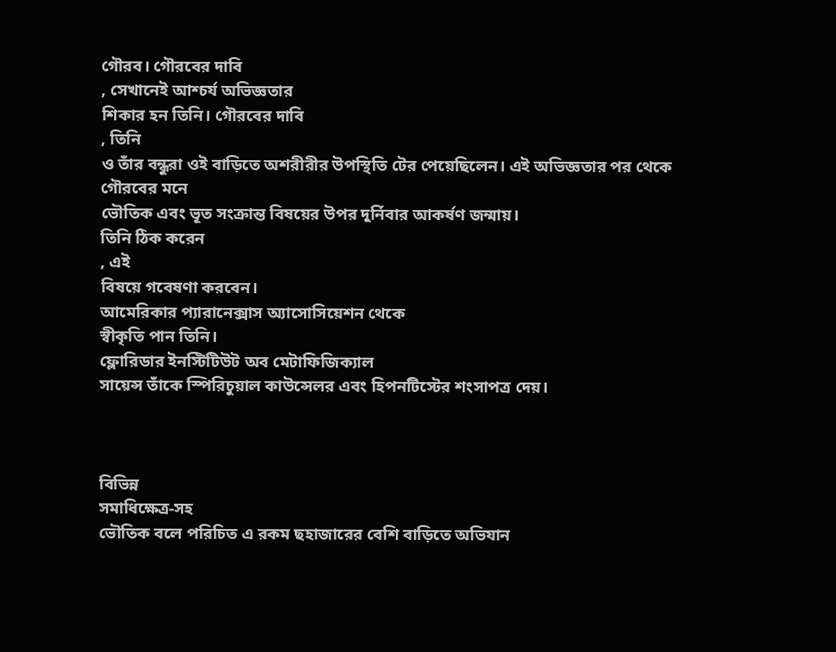গৌরব। গৌরবের দাবি
, সেখানেই আশ্চর্য অভিজ্ঞতার
শিকার হন তিনি। গৌরবের দাবি
, তিনি
ও তাঁর বন্ধুরা ওই বাড়িতে অশরীরীর উপস্থিতি টের পেয়েছিলেন। এই অভিজ্ঞতার পর থেকে
গৌরবের মনে
ভৌতিক এবং ভূত সংক্রান্ত বিষয়ের উপর দুর্নিবার আকর্ষণ জন্মায়।
তিনি ঠিক করেন
, এই
বিষয়ে গবেষণা করবেন।
আমেরিকার প্যারানেক্সাস অ্যাসোসিয়েশন থেকে
স্বীকৃতি পান তিনি।
ফ্লোরিডার ইনস্টিটিউট অব মেটাফিজিক্যাল
সায়েন্স তাঁকে স্পিরিচুয়াল কাউন্সেলর এবং হিপনটিস্টের শংসাপত্র দেয়।



বিভিন্ন
সমাধিক্ষেত্র-সহ
ভৌতিক বলে পরিচিত এ রকম ছহাজারের বেশি বাড়িতে অভিযান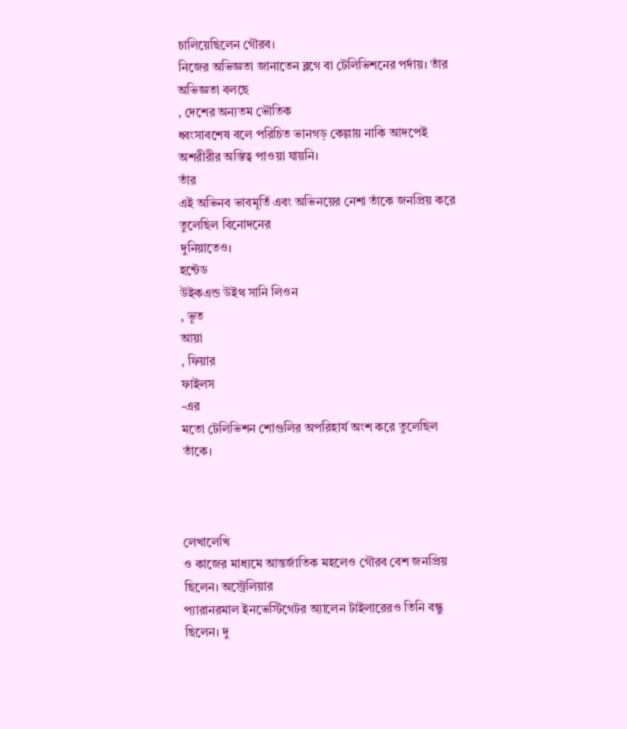চালিয়েছিলেন গৌরব।
নিজের অভিজ্ঞতা জানাতেন ব্লগে বা টেলিভিশনের পর্দায়। তাঁর অভিজ্ঞতা বলছে
, দেশের অন্যতম ভৌতিক
ধ্বংসাবশেষ বলে পরিচিত ভানগড় কেল্লায় নাকি আদপেই অশরীরীর অস্তিত্ব পাওয়া যায়নি।
তাঁর
এই অভিনব ভাবমূর্তি এবং অভিনয়ের নেশা তাঁকে জনপ্রিয় করে তুলেছিল বিনোদনের
দুনিয়াতেও।
হন্টেড
উইকএন্ড উইথ সানি লিওন
, ভূত
আয়া
, ফিয়ার
ফাইলস
-এর
মতো টেলিভিশন শোগুলির অপরিহার্য অংশ করে তুলেছিল তাঁকে।



লেখালেখি
ও কাজের মাধ্যমে আন্তর্জাতিক মহলেও গৌরব বেশ জনপ্রিয় ছিলেন। অস্ট্রেলিয়ার
প্যারানরমাল ইনভেস্টিগেটর অ্যালেন টাইলারেরও তিনি বন্ধু ছিলেন। দু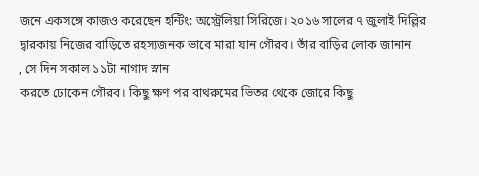জনে একসঙ্গে কাজও করেছেন হন্টিং: অস্ট্রেলিয়া সিরিজে। ২০১৬ সালের ৭ জুলাই দিল্লির
দ্বারকায় নিজের বাড়িতে রহস্যজনক ভাবে মারা যান গৌরব। তাঁর বাড়ির লোক জানান
, সে দিন সকাল ১১টা নাগাদ স্নান
করতে ঢোকেন গৌরব। কিছু ক্ষণ পর বাথরুমের ভিতর থেকে জোরে কিছু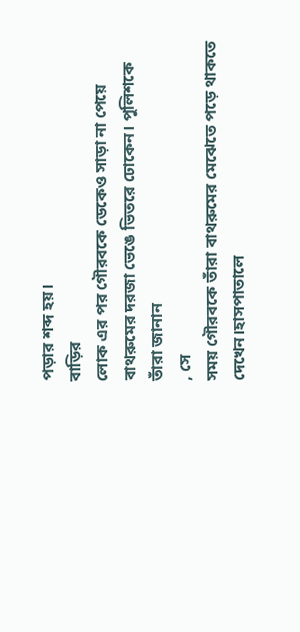পড়ার শব্দ হয়।
বাড়ির
লোক এর পর গৌরবকে ডেকেও সাড়া না পেয়ে বাথরুমের দরজা ভেঙে ভিতরে ঢোকেন। পুলিশকে
তাঁরা জানান
, সে
সময় গৌরবকে তাঁরা বাথরুমের মেঝেতে পড়ে থাকতে দেখেন।হাসপাতালে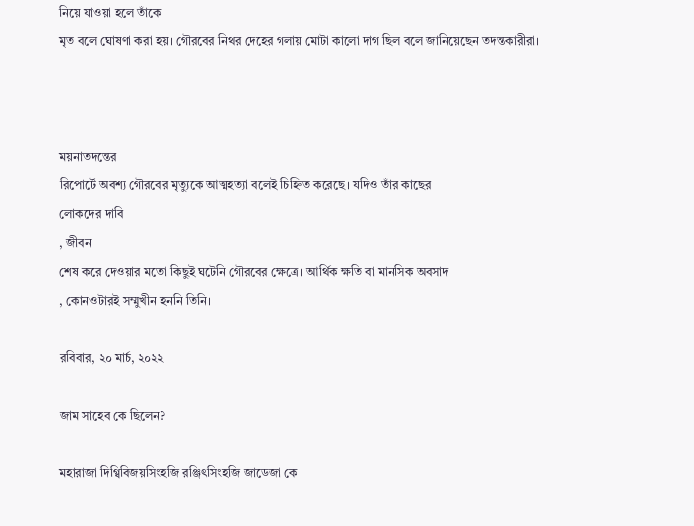নিয়ে যাওয়া হলে তাঁকে
মৃত বলে ঘোষণা করা হয়। গৌরবের নিথর দেহের গলায় মোটা কালো দাগ ছিল বলে জানিয়েছেন তদন্তকারীরা।



ময়নাতদন্তের
রিপোর্টে অবশ্য গৌরবের মৃত্যুকে আত্মহত্যা বলেই চিহ্নিত করেছে। যদিও তাঁর কাছের
লোকদের দাবি
, জীবন
শেষ করে দেওয়ার মতো কিছুই ঘটেনি গৌরবের ক্ষেত্রে। আর্থিক ক্ষতি বা মানসিক অবসাদ
, কোনওটারই সম্মুখীন হননি তিনি।

রবিবার, ২০ মার্চ, ২০২২

জাম সাহেব কে ছিলেন?

মহারাজা দিগ্বিবিজয়সিংহজি রঞ্জিৎসিংহজি জাডেজা কে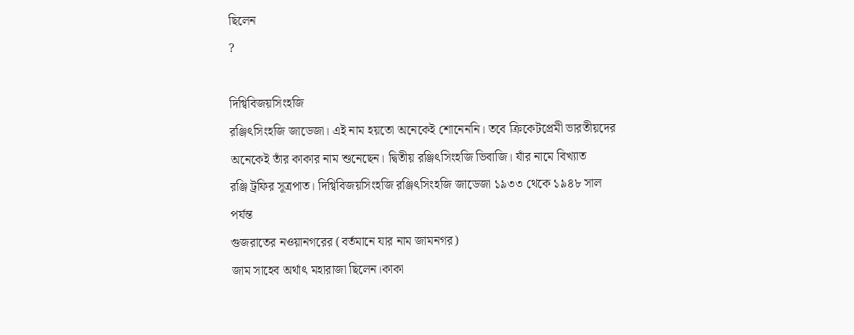ছিলেন
?

দিগ্বিবিজয়সিংহজি
রঞ্জিৎসিংহজি জাডেজা। এই নাম হয়তো অনেকেই শোনেননি। তবে ক্রিকেটপ্রেমী ভারতীয়দের
অনেকেই তাঁর কাকার নাম শুনেছেন। দ্বিতীয় রঞ্জিৎসিংহজি ভিবাজি। যাঁর নামে বিখ্যাত
রঞ্জি ট্রফির সূত্রপাত। দিগ্বিবিজয়সিংহজি রঞ্জিৎসিংহজি জাডেজা ১৯৩৩ থেকে ১৯৪৮ সাল পর্যন্ত
গুজরাতের নওয়ানগরের (বর্তমানে যার নাম জামনগর)
জাম সাহেব অর্থাৎ মহারাজা ছিলেন।কাকা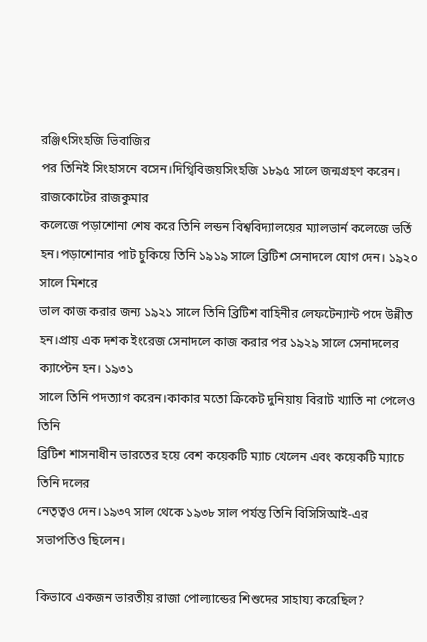রঞ্জিৎসিংহজি ভিবাজির
পর তিনিই সিংহাসনে বসেন।দিগ্বিবিজয়সিংহজি ১৮৯৫ সালে জন্মগ্রহণ করেন। রাজকোটের রাজকুমার
কলেজে পড়াশোনা শেষ করে তিনি লন্ডন বিশ্ববিদ্যালয়ের ম্যালভার্ন কলেজে ভর্তি
হন।পড়াশোনার পাট চুকিয়ে তিনি ১৯১৯ সালে ব্রিটিশ সেনাদলে যোগ দেন। ১৯২০ সালে মিশরে
ভাল কাজ করার জন্য ১৯২১ সালে তিনি ব্রিটিশ বাহিনীর লেফটেন্যান্ট পদে উন্নীত
হন।প্রায় এক দশক ইংরেজ সেনাদলে কাজ করার পর ১৯২৯ সালে সেনাদলের ক্যাপ্টেন হন। ১৯৩১
সালে তিনি পদত্যাগ করেন।কাকার মতো ক্রিকেট দুনিয়ায় বিরাট খ্যাতি না পেলেও তিনি
ব্রিটিশ শাসনাধীন ভারতের হয়ে বেশ কয়েকটি ম্যাচ খেলেন এবং কয়েকটি ম্যাচে তিনি দলের
নেতৃত্বও দেন।১৯৩৭ সাল থেকে ১৯৩৮ সাল পর্যন্ত তিনি বিসিসিআই-এর সভাপতিও ছিলেন।

কিভাবে একজন ভারতীয় রাজা পোল্যান্ডের শিশুদের সাহায্য করেছিল?